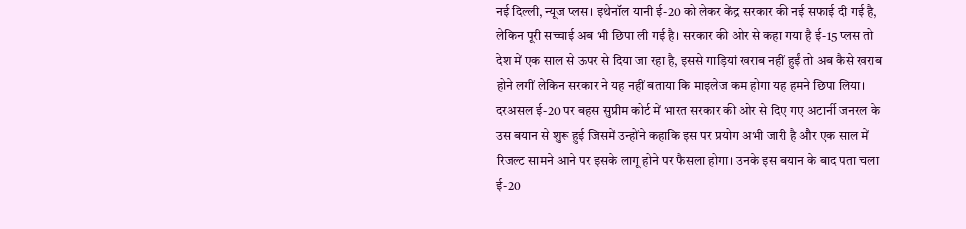नई दिल्ली, न्यूज प्लस। इथेनॉल यानी ई-20 को लेकर केंद्र सरकार की नई सफाई दी गई है, लेकिन पूरी सच्चाई अब भी छिपा ली गई है। सरकार की ओर से कहा गया है ई-15 प्लस तो देश में एक साल से ऊपर से दिया जा रहा है, इससे गाड़ियां खराब नहीं हुईं तो अब कैसे खराब होने लगीं लेकिन सरकार ने यह नहीं बताया कि माइलेज कम होगा यह हमने छिपा लिया।
दरअसल ई-20 पर बहस सुप्रीम कोर्ट में भारत सरकार की ओर से दिए गए अटार्नी जनरल के उस बयान से शुरू हुई जिसमें उन्होंने कहाकि इस पर प्रयोग अभी जारी है और एक साल में रिजल्ट सामने आने पर इसके लागू होने पर फैसला होगा। उनके इस बयान के बाद पता चला ई-20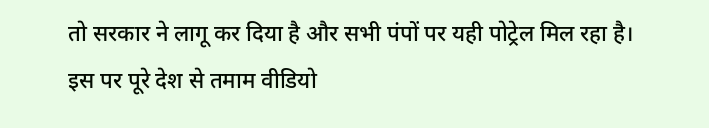तो सरकार ने लागू कर दिया है और सभी पंपों पर यही पोट्रेल मिल रहा है। इस पर पूरे देश से तमाम वीडियो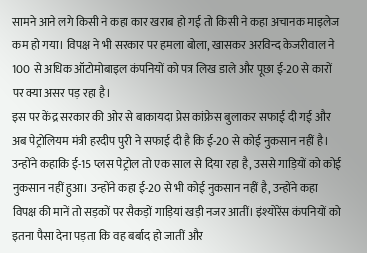सामने आने लगे किसी ने कहा कार खराब हो गई तो किसी ने कहा अचानक माइलेज कम हो गया। विपक्ष ने भी सरकार पर हमला बोला, खासकर अरविन्द केजरीवाल ने 100 से अधिक ऑटोमोबाइल कंपनियों को पत्र लिख डाले और पूछा ई-20 से कारों पर क्या असर पड़ रहा है।
इस पर केंद्र सरकार की ओर से बाकायदा प्रेस कांफ्रेस बुलाकर सफाई दी गई और अब पेट्रोलियम मंत्री हरदीप पुरी ने सफाई दी है कि ई-20 से कोई नुकसान नहीं है। उन्होंने कहाकि ई-15 प्लस पेट्रोल तो एक साल से दिया रहा है, उससे गाड़ियों को कोई नुकसान नहीं हुआ। उन्होंने कहा ई-20 से भी कोई नुकसान नहीं है, उन्होंने कहा विपक्ष की मानें तो सड़कों पर सैकड़ों गाड़ियां खड़ी नजर आतीं। इंश्योरेंस कंपनियों को इतना पैसा देना पड़ता कि वह बर्बाद हो जातीं और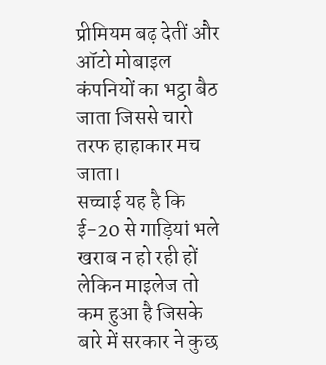प्रीमियम बढ़ देतीं और ऑटो मोबाइल कंपनियों का भट्ठा बैठ जाता जिससे चारो तरफ हाहाकार मच जाता।
सच्चाई यह है कि ई-20 से गाड़ियां भले खराब न हो रही हों लेकिन माइलेज तो कम हुआ है जिसके बारे में सरकार ने कुछ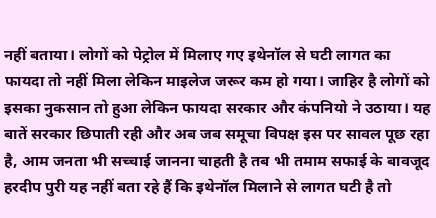नहीं बताया। लोगों को पेट्रोल में मिलाए गए इथेनॉल से घटी लागत का फायदा तो नहीं मिला लेकिन माइलेज जरूर कम हो गया। जाहिर है लोगों को इसका नुकसान तो हुआ लेकिन फायदा सरकार और कंपनियो ने उठाया। यह बातें सरकार छिपाती रही और अब जब समूचा विपक्ष इस पर सावल पूछ रहा है, आम जनता भी सच्चाई जानना चाहती है तब भी तमाम सफाई के बावजूद हरदीप पुरी यह नहीं बता रहे हैं कि इथेनॉल मिलाने से लागत घटी है तो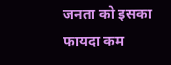जनता को इसका फायदा कम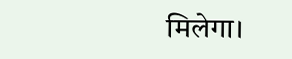मिलेगा।